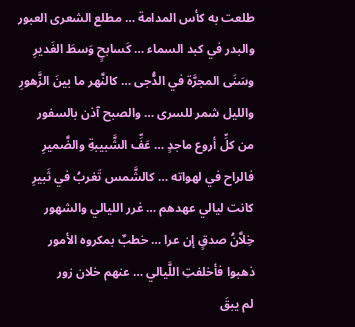طلعت به كأس المدامة … مطلع الشعرى العبور
والبدر في كبد السماء … كَسابحٍ وَسطَ الغَديرِ
وسَنَى المجرَّة في الدُّجى … كالنَّهر ما بينَ الزَّهورِ
والليل شمر للسرى … والصبح آذن بالسفور
من كلِّ أروع ماجدٍ … عَفِّ الشَّبيبةِ والضَّميرِ
فالراح في لهواته … كالشَّمس تَغربُ في ثَبيرِ
كانت ليالي عهدهم … غرر الليالي والشهور
خِلاَّنُ صدقٍ إن عرا … خطبٌ بمكروه الأمور
ذهبوا فأخلفتِ اللَّيالي … عنهم خلان زور
لم يبقَ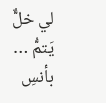لي خلٌّ يَتمُّ … بأنسِ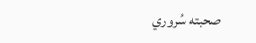صحبته سُروري